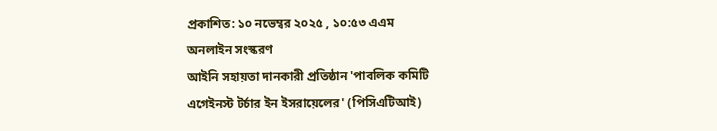প্রকাশিত: ১০ নভেম্বর ২০২৫ , ১০:৫৩ এএম
অনলাইন সংস্করণ
আইনি সহায়তা দানকারী প্রতিষ্ঠান 'পাবলিক কমিটি এগেইনস্ট টর্চার ইন ইসরায়েলের' (পিসিএটিআই)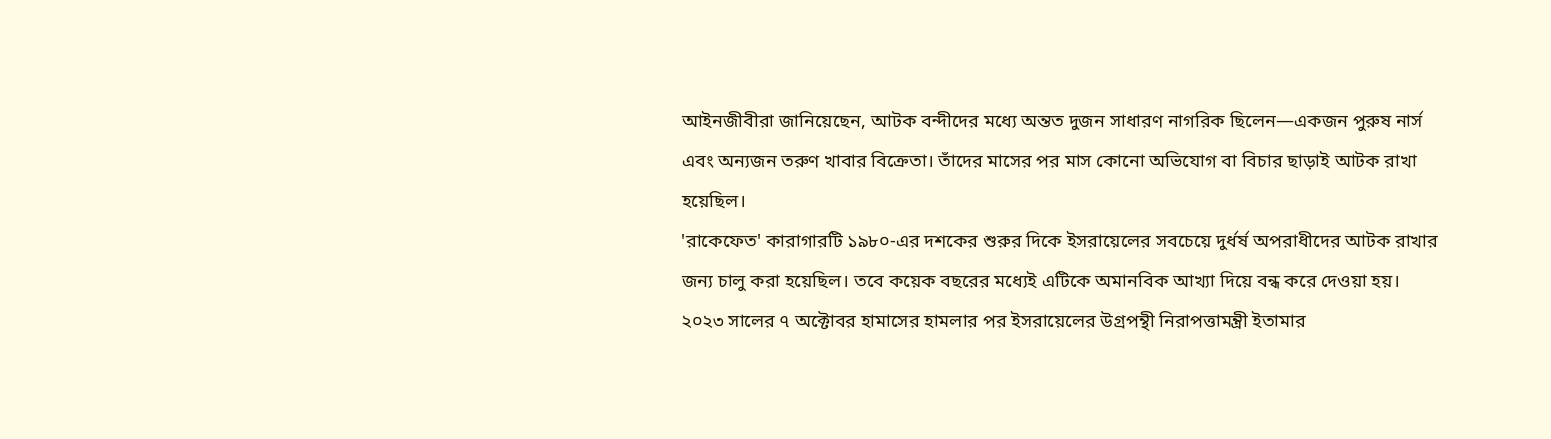আইনজীবীরা জানিয়েছেন, আটক বন্দীদের মধ্যে অন্তত দুজন সাধারণ নাগরিক ছিলেন—একজন পুরুষ নার্স এবং অন্যজন তরুণ খাবার বিক্রেতা। তাঁদের মাসের পর মাস কোনো অভিযোগ বা বিচার ছাড়াই আটক রাখা হয়েছিল।
'রাকেফেত' কারাগারটি ১৯৮০-এর দশকের শুরুর দিকে ইসরায়েলের সবচেয়ে দুর্ধর্ষ অপরাধীদের আটক রাখার জন্য চালু করা হয়েছিল। তবে কয়েক বছরের মধ্যেই এটিকে অমানবিক আখ্যা দিয়ে বন্ধ করে দেওয়া হয়।
২০২৩ সালের ৭ অক্টোবর হামাসের হামলার পর ইসরায়েলের উগ্রপন্থী নিরাপত্তামন্ত্রী ইতামার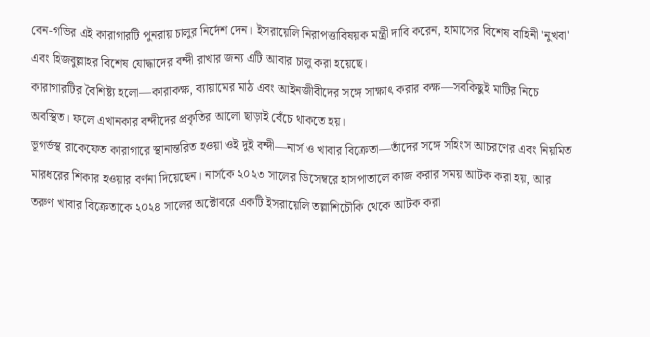বেন-গভির এই কারাগারটি পুনরায় চালুর নির্দেশ দেন। ইসরায়েলি নিরাপত্তাবিষয়ক মন্ত্রী দাবি করেন, হামাসের বিশেষ বাহিনী 'নুখবা' এবং হিজবুল্লাহর বিশেষ যোদ্ধাদের বন্দী রাখার জন্য এটি আবার চালু করা হয়েছে।
কারাগারটির বৈশিষ্ট্য হলো—কারাকক্ষ, ব্যায়ামের মাঠ এবং আইনজীবীদের সঙ্গে সাক্ষাৎ করার কক্ষ—সবকিছুই মাটির নিচে অবস্থিত। ফলে এখানকার বন্দীদের প্রকৃতির আলো ছাড়াই বেঁচে থাকতে হয়।
ভূগর্ভস্থ রাকেফেত কারাগারে স্থানান্তরিত হওয়া ওই দুই বন্দী—নার্স ও খাবার বিক্রেতা—তাঁদের সঙ্গে সহিংস আচরণের এবং নিয়মিত মারধরের শিকার হওয়ার বর্ণনা দিয়েছেন। নার্সকে ২০২৩ সালের ডিসেম্বরে হাসপাতালে কাজ করার সময় আটক করা হয়, আর তরুণ খাবার বিক্রেতাকে ২০২৪ সালের অক্টোবরে একটি ইসরায়েলি তল্লাশিচৌকি থেকে আটক করা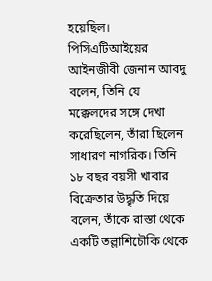হয়েছিল।
পিসিএটিআইয়ের আইনজীবী জেনান আবদু বলেন, তিনি যে মক্কেলদের সঙ্গে দেখা করেছিলেন, তাঁরা ছিলেন সাধারণ নাগরিক। তিনি ১৮ বছর বয়সী খাবার বিক্রেতার উদ্ধৃতি দিয়ে বলেন, তাঁকে রাস্তা থেকে একটি তল্লাশিচৌকি থেকে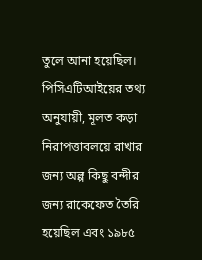তুলে আনা হয়েছিল।
পিসিএটিআইয়ের তথ্য অনুযায়ী, মূলত কড়া নিরাপত্তাবলয়ে রাখার জন্য অল্প কিছু বন্দীর জন্য রাকেফেত তৈরি হয়েছিল এবং ১৯৮৫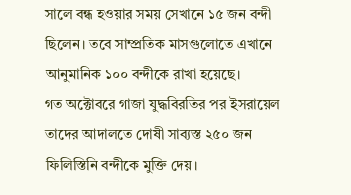সালে বন্ধ হওয়ার সময় সেখানে ১৫ জন বন্দী ছিলেন। তবে সাম্প্রতিক মাসগুলোতে এখানে আনুমানিক ১০০ বন্দীকে রাখা হয়েছে।
গত অক্টোবরে গাজা যুদ্ধবিরতির পর ইসরায়েল তাদের আদালতে দোষী সাব্যস্ত ২৫০ জন ফিলিস্তিনি বন্দীকে মুক্তি দেয়।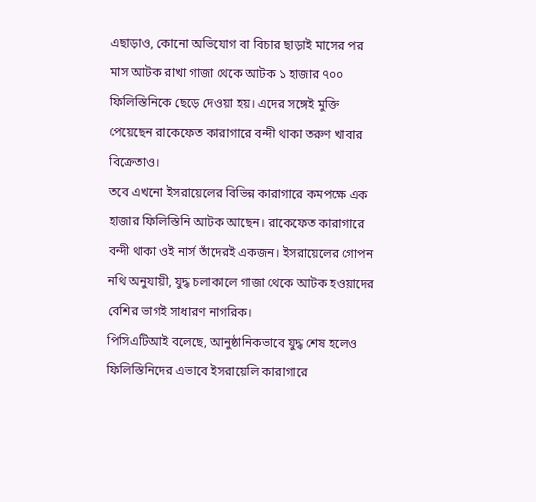এছাড়াও, কোনো অভিযোগ বা বিচার ছাড়াই মাসের পর মাস আটক রাখা গাজা থেকে আটক ১ হাজার ৭০০ ফিলিস্তিনিকে ছেড়ে দেওয়া হয়। এদের সঙ্গেই মুক্তি পেয়েছেন রাকেফেত কারাগারে বন্দী থাকা তরুণ খাবার বিক্রেতাও।
তবে এখনো ইসরায়েলের বিভিন্ন কারাগারে কমপক্ষে এক হাজার ফিলিস্তিনি আটক আছেন। রাকেফেত কারাগারে বন্দী থাকা ওই নার্স তাঁদেরই একজন। ইসরায়েলের গোপন নথি অনুযায়ী, যুদ্ধ চলাকালে গাজা থেকে আটক হওয়াদের বেশির ভাগই সাধারণ নাগরিক।
পিসিএটিআই বলেছে, আনুষ্ঠানিকভাবে যুদ্ধ শেষ হলেও ফিলিস্তিনিদের এভাবে ইসরায়েলি কারাগারে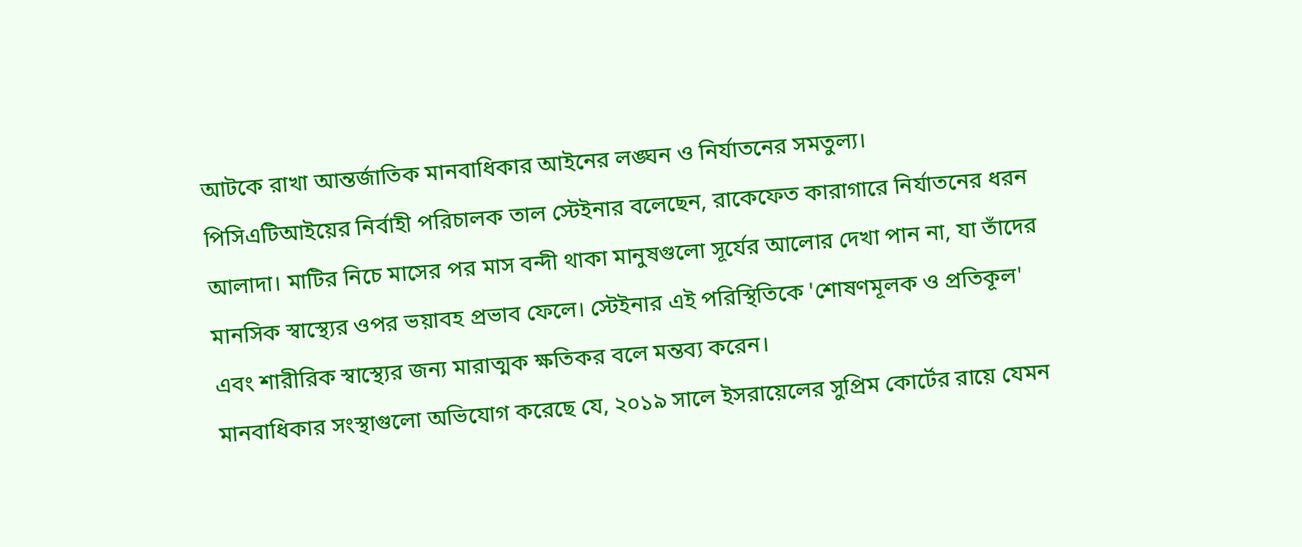আটকে রাখা আন্তর্জাতিক মানবাধিকার আইনের লঙ্ঘন ও নির্যাতনের সমতুল্য।
পিসিএটিআইয়ের নির্বাহী পরিচালক তাল স্টেইনার বলেছেন, রাকেফেত কারাগারে নির্যাতনের ধরন আলাদা। মাটির নিচে মাসের পর মাস বন্দী থাকা মানুষগুলো সূর্যের আলোর দেখা পান না, যা তাঁদের মানসিক স্বাস্থ্যের ওপর ভয়াবহ প্রভাব ফেলে। স্টেইনার এই পরিস্থিতিকে 'শোষণমূলক ও প্রতিকূল' এবং শারীরিক স্বাস্থ্যের জন্য মারাত্মক ক্ষতিকর বলে মন্তব্য করেন।
মানবাধিকার সংস্থাগুলো অভিযোগ করেছে যে, ২০১৯ সালে ইসরায়েলের সুপ্রিম কোর্টের রায়ে যেমন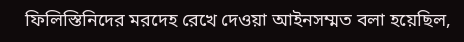ফিলিস্তিনিদের মরদেহ রেখে দেওয়া আইনসম্মত বলা হয়েছিল,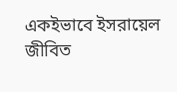একইভাবে ইসরায়েল জীবিত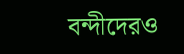বন্দীদেরও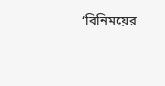‘বিনিময়ের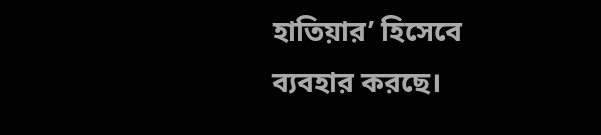হাতিয়ার’ হিসেবে ব্যবহার করছে।